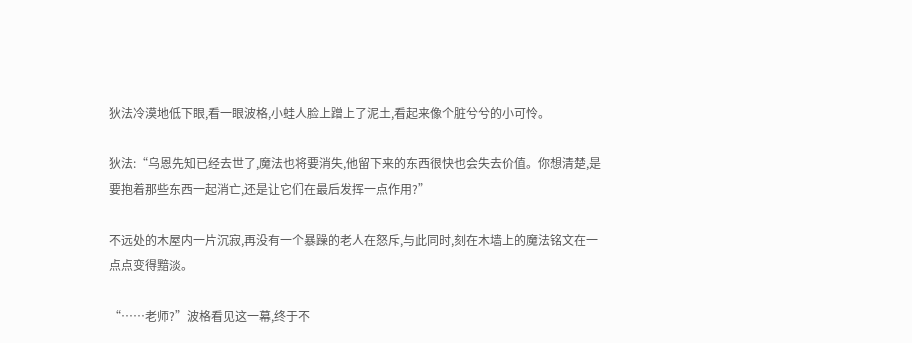狄法冷漠地低下眼,看一眼波格,小蛙人脸上蹭上了泥土,看起来像个脏兮兮的小可怜。

狄法:“乌恩先知已经去世了,魔法也将要消失,他留下来的东西很快也会失去价值。你想清楚,是要抱着那些东西一起消亡,还是让它们在最后发挥一点作用?”

不远处的木屋内一片沉寂,再没有一个暴躁的老人在怒斥,与此同时,刻在木墙上的魔法铭文在一点点变得黯淡。

“……老师?”波格看见这一幕,终于不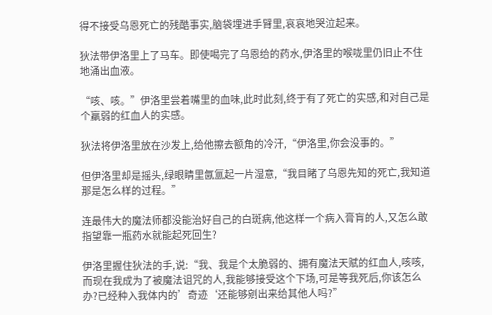得不接受乌恩死亡的残酷事实,脑袋埋进手臂里,哀哀地哭泣起来。

狄法带伊洛里上了马车。即使喝完了乌恩给的药水,伊洛里的喉咙里仍旧止不住地涌出血液。

“咳、咳。”伊洛里尝着嘴里的血味,此时此刻,终于有了死亡的实感,和对自己是个羸弱的红血人的实感。

狄法将伊洛里放在沙发上,给他擦去额角的冷汗,“伊洛里,你会没事的。”

但伊洛里却是摇头,绿眼睛里氤氲起一片湿意,“我目睹了乌恩先知的死亡,我知道那是怎么样的过程。”

连最伟大的魔法师都没能治好自己的白斑病,他这样一个病入膏肓的人,又怎么敢指望靠一瓶药水就能起死回生?

伊洛里握住狄法的手,说:“我、我是个太脆弱的、拥有魔法天赋的红血人,咳咳,而现在我成为了被魔法诅咒的人,我能够接受这个下场,可是等我死后,你该怎么办?已经种入我体内的’奇迹‘还能够剜出来给其他人吗?”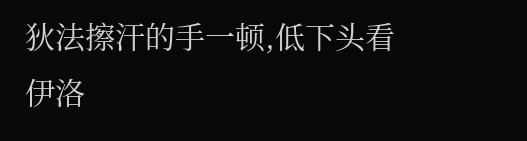狄法擦汗的手一顿,低下头看伊洛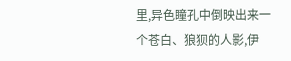里,异色瞳孔中倒映出来一个苍白、狼狈的人影,伊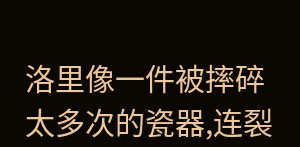洛里像一件被摔碎太多次的瓷器,连裂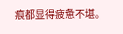痕都显得疲惫不堪。